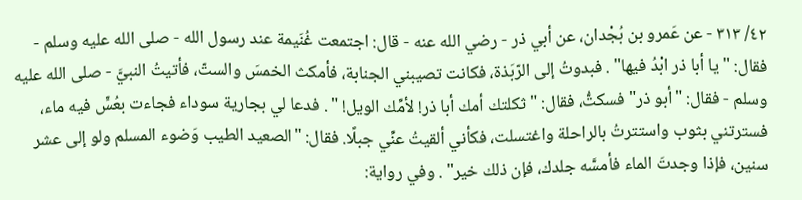٤٢/ ٣١٣ - عن عَمرو بن بُجْدان، عن أبي ذر - رضي الله عنه - قال: اجتمعت غُنَيمة عند رسول الله - صلى الله عليه وسلم - فقال: "يا أبا ذر ابْدُ فيها" . فبدوتُ إلى الرّبَذة، فكانت تصيبني الجنابة، فأمكث الخمسَ والستّ، فأتيتُ النبيَّ - صلى الله عليه وسلم - فقال: "أبو ذر" فسكتُّ، فقال: "ثكلتك أمك أبا ذر! لأمِّك الويل! " . فدعا لي بجارية سوداء فجاءت بعُسٍّ فيه ماء، فسترتني بثوب واستترتُ بالراحلة واغتسلت، فكأني ألقيتُ عنِّي جبلًا. فقال: "الصعيد الطيب وَضوء المسلم ولو إلى عشر سنين، فإذا وجدتَ الماء فأمسَّه جلدك، فإن ذلك خير" . وفي رواية: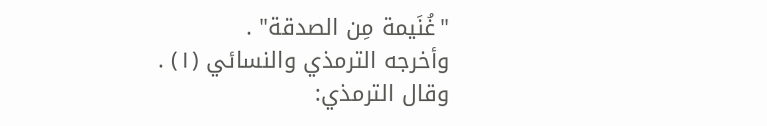"غُنَيمة مِن الصدقة" .
وأخرجه الترمذي والنسائي (١) . وقال الترمذي: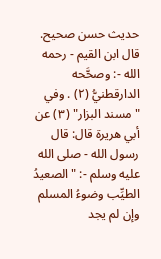حديث حسن صحيح.
قال ابن القيم - رحمه الله -: وصحَّحه الدارقطنيُّ (٢) . وفي "مسند البزار" (٣) عن أبي هريرة قال: قال رسول الله - صلى الله عليه وسلم -: "الصعيدُ الطيِّب وضوءُ المسلم وإن لم يجد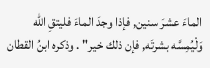الماءَ عشرَ سنين, فإذا وجدَ الماءَ فليتقِ الله وَلْيُمِسَّه بشرتَه, فإن ذلك خير" . وذكره ابنُ القطان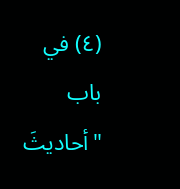(٤) في باب "أحاديثَ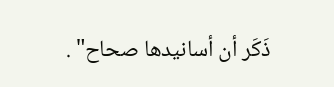ذَكَر أن أسانيدها صحاح" .